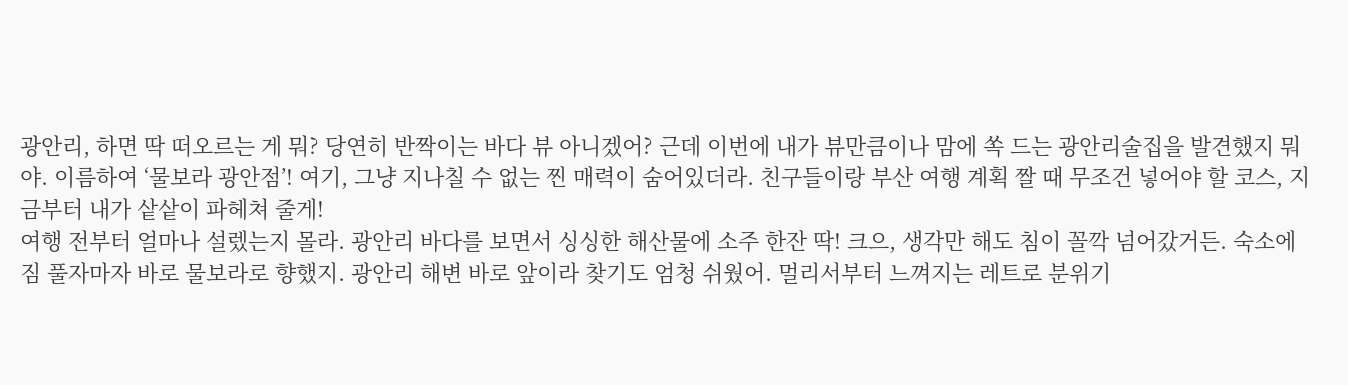광안리, 하면 딱 떠오르는 게 뭐? 당연히 반짝이는 바다 뷰 아니겠어? 근데 이번에 내가 뷰만큼이나 맘에 쏙 드는 광안리술집을 발견했지 뭐야. 이름하여 ‘물보라 광안점’! 여기, 그냥 지나칠 수 없는 찐 매력이 숨어있더라. 친구들이랑 부산 여행 계획 짤 때 무조건 넣어야 할 코스, 지금부터 내가 샅샅이 파헤쳐 줄게!
여행 전부터 얼마나 설렜는지 몰라. 광안리 바다를 보면서 싱싱한 해산물에 소주 한잔 딱! 크으, 생각만 해도 침이 꼴깍 넘어갔거든. 숙소에 짐 풀자마자 바로 물보라로 향했지. 광안리 해변 바로 앞이라 찾기도 엄청 쉬웠어. 멀리서부터 느껴지는 레트로 분위기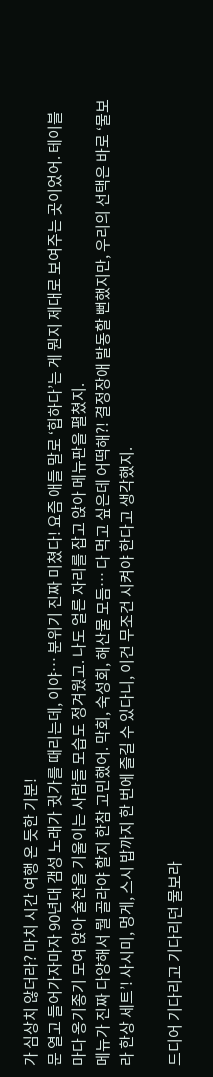가 심상치 않더라? 마치 시간 여행 온 듯한 기분!
문 열고 들어가자마자 90년대 갬성 노래가 귓가를 때리는데, 이야… 분위기 진짜 미쳤다! 요즘 애들 말로 ‘힙하다’는 게 뭔지 제대로 보여주는 곳이었어. 테이블마다 옹기종기 모여 앉아 술잔을 기울이는 사람들 모습도 정겨웠고. 나도 얼른 자리를 잡고 앉아 메뉴판을 펼쳤지.
메뉴가 진짜 다양해서 뭘 골라야 할지 한참 고민했어. 막회, 숙성회, 해산물 모듬… 다 먹고 싶은데 어떡해?! 결정장애 발동할 뻔했지만, 우리의 선택은 바로 ‘물보라 한상 세트’! 사시미, 멍게, 스시 밥까지 한 번에 즐길 수 있다니, 이건 무조건 시켜야 한다고 생각했지.

드디어 기다리고 기다리던 물보라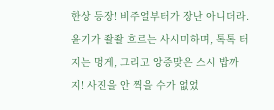한상 등장! 비주얼부터가 장난 아니더라. 윤기가 좔좔 흐르는 사시미하며, 톡톡 터지는 멍게, 그리고 앙증맞은 스시 밥까지! 사진을 안 찍을 수가 없었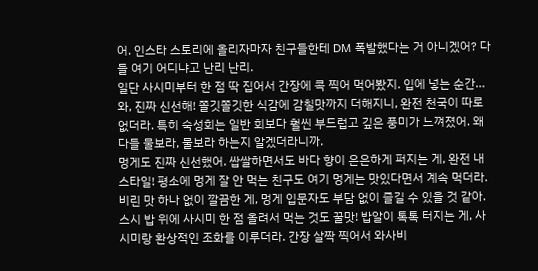어. 인스타 스토리에 올리자마자 친구들한테 DM 폭발했다는 거 아니겠어? 다들 여기 어디냐고 난리 난리.
일단 사시미부터 한 점 딱 집어서 간장에 콕 찍어 먹어봤지. 입에 넣는 순간… 와, 진짜 신선해! 쫄깃쫄깃한 식감에 감칠맛까지 더해지니, 완전 천국이 따로 없더라. 특히 숙성회는 일반 회보다 훨씬 부드럽고 깊은 풍미가 느껴졌어. 왜 다들 물보라, 물보라 하는지 알겠더라니까.
멍게도 진짜 신선했어. 쌉쌀하면서도 바다 향이 은은하게 퍼지는 게, 완전 내 스타일! 평소에 멍게 잘 안 먹는 친구도 여기 멍게는 맛있다면서 계속 먹더라. 비린 맛 하나 없이 깔끔한 게, 멍게 입문자도 부담 없이 즐길 수 있을 것 같아.
스시 밥 위에 사시미 한 점 올려서 먹는 것도 꿀맛! 밥알이 톡톡 터지는 게, 사시미랑 환상적인 조화를 이루더라. 간장 살짝 찍어서 와사비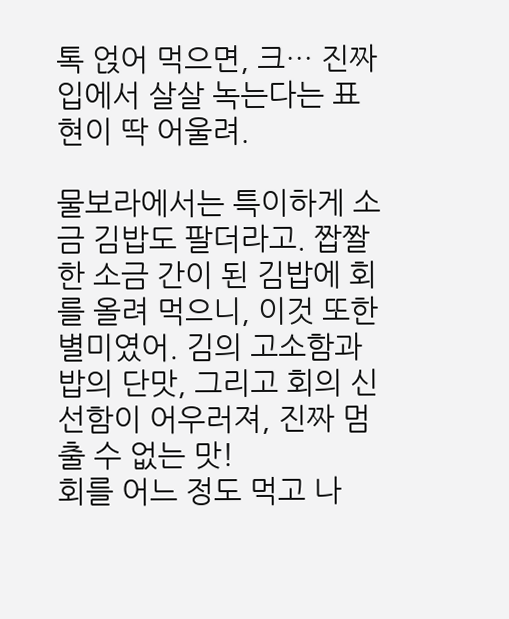톡 얹어 먹으면, 크… 진짜 입에서 살살 녹는다는 표현이 딱 어울려.

물보라에서는 특이하게 소금 김밥도 팔더라고. 짭짤한 소금 간이 된 김밥에 회를 올려 먹으니, 이것 또한 별미였어. 김의 고소함과 밥의 단맛, 그리고 회의 신선함이 어우러져, 진짜 멈출 수 없는 맛!
회를 어느 정도 먹고 나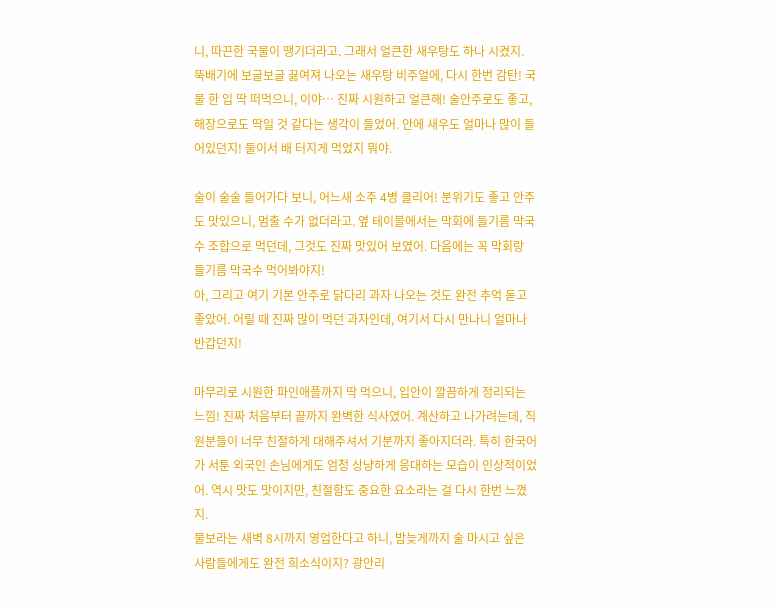니, 따끈한 국물이 땡기더라고. 그래서 얼큰한 새우탕도 하나 시켰지. 뚝배기에 보글보글 끓여져 나오는 새우탕 비주얼에, 다시 한번 감탄! 국물 한 입 딱 떠먹으니, 이야… 진짜 시원하고 얼큰해! 술안주로도 좋고, 해장으로도 딱일 것 같다는 생각이 들었어. 안에 새우도 얼마나 많이 들어있던지! 둘이서 배 터지게 먹었지 뭐야.

술이 술술 들어가다 보니, 어느새 소주 4병 클리어! 분위기도 좋고 안주도 맛있으니, 멈출 수가 없더라고. 옆 테이블에서는 막회에 들기름 막국수 조합으로 먹던데, 그것도 진짜 맛있어 보였어. 다음에는 꼭 막회랑 들기름 막국수 먹어봐야지!
아, 그리고 여기 기본 안주로 닭다리 과자 나오는 것도 완전 추억 돋고 좋았어. 어릴 때 진짜 많이 먹던 과자인데, 여기서 다시 만나니 얼마나 반갑던지!

마무리로 시원한 파인애플까지 딱 먹으니, 입안이 깔끔하게 정리되는 느낌! 진짜 처음부터 끝까지 완벽한 식사였어. 계산하고 나가려는데, 직원분들이 너무 친절하게 대해주셔서 기분까지 좋아지더라. 특히 한국어가 서툰 외국인 손님에게도 엄청 상냥하게 응대하는 모습이 인상적이었어. 역시 맛도 맛이지만, 친절함도 중요한 요소라는 걸 다시 한번 느꼈지.
물보라는 새벽 8시까지 영업한다고 하니, 밤늦게까지 술 마시고 싶은 사람들에게도 완전 희소식이지? 광안리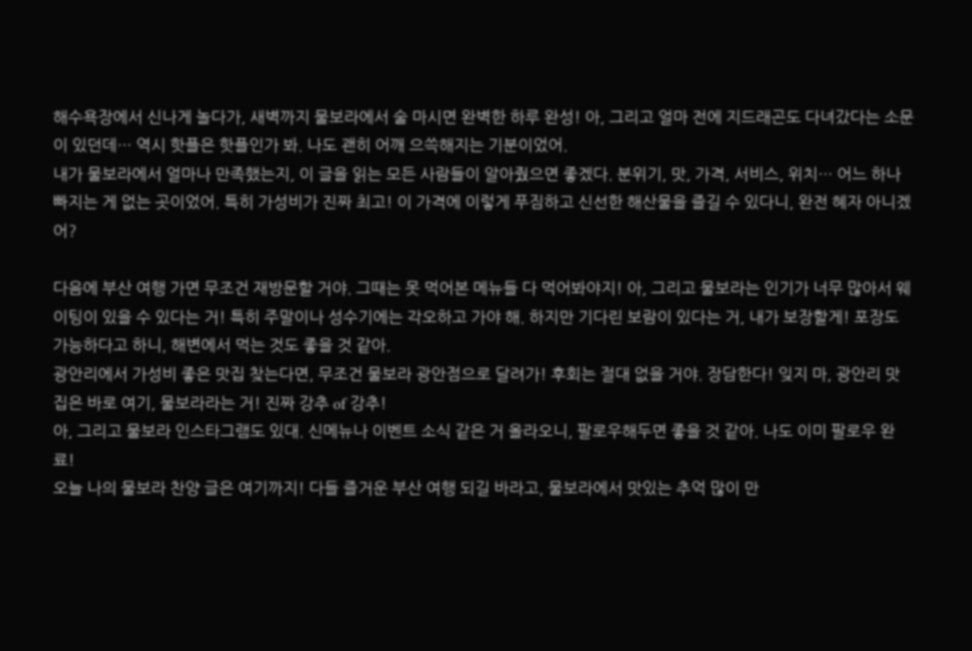해수욕장에서 신나게 놀다가, 새벽까지 물보라에서 술 마시면 완벽한 하루 완성! 아, 그리고 얼마 전에 지드래곤도 다녀갔다는 소문이 있던데… 역시 핫플은 핫플인가 봐. 나도 괜히 어깨 으쓱해지는 기분이었어.
내가 물보라에서 얼마나 만족했는지, 이 글을 읽는 모든 사람들이 알아줬으면 좋겠다. 분위기, 맛, 가격, 서비스, 위치… 어느 하나 빠지는 게 없는 곳이었어. 특히 가성비가 진짜 최고! 이 가격에 이렇게 푸짐하고 신선한 해산물을 즐길 수 있다니, 완전 혜자 아니겠어?

다음에 부산 여행 가면 무조건 재방문할 거야. 그때는 못 먹어본 메뉴들 다 먹어봐야지! 아, 그리고 물보라는 인기가 너무 많아서 웨이팅이 있을 수 있다는 거! 특히 주말이나 성수기에는 각오하고 가야 해. 하지만 기다린 보람이 있다는 거, 내가 보장할게! 포장도 가능하다고 하니, 해변에서 먹는 것도 좋을 것 같아.
광안리에서 가성비 좋은 맛집 찾는다면, 무조건 물보라 광안점으로 달려가! 후회는 절대 없을 거야. 장담한다! 잊지 마, 광안리 맛집은 바로 여기, 물보라라는 거! 진짜 강추 of 강추!
아, 그리고 물보라 인스타그램도 있대. 신메뉴나 이벤트 소식 같은 거 올라오니, 팔로우해두면 좋을 것 같아. 나도 이미 팔로우 완료!
오늘 나의 물보라 찬양 글은 여기까지! 다들 즐거운 부산 여행 되길 바라고, 물보라에서 맛있는 추억 많이 만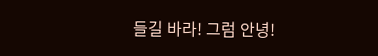들길 바라! 그럼 안녕!